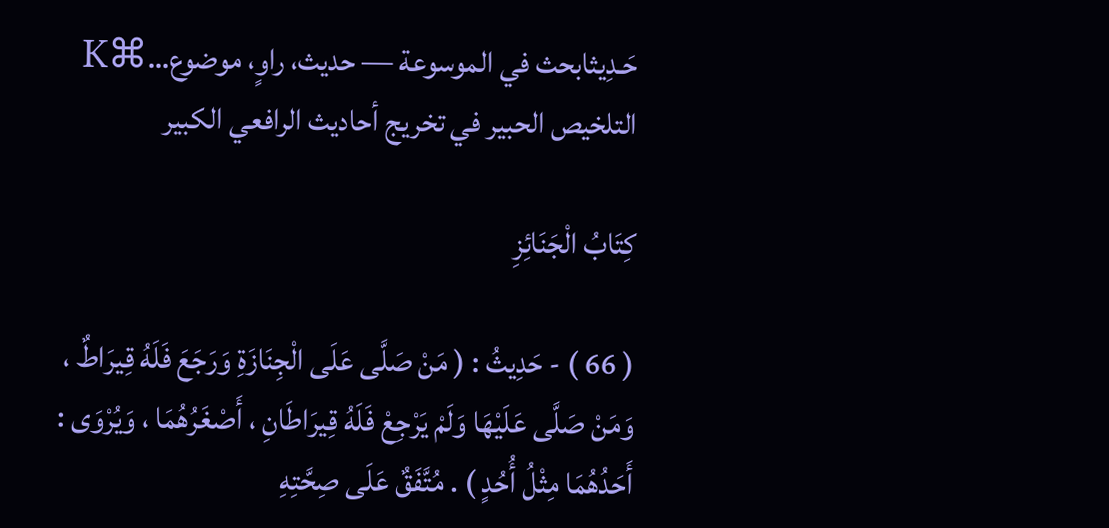حَـدِيثابحث في الموسوعة — حديث، راوٍ، موضوع…⌘K
التلخيص الحبير في تخريج أحاديث الرافعي الكبير

كِتَابُ الْجَنَائِزِ

( 66 ) - حَدِيثُ : ( مَنْ صَلَّى عَلَى الْجِنَازَةِ وَرَجَعَ فَلَهُ قِيرَاطٌ ، وَمَنْ صَلَّى عَلَيْهَا وَلَمْ يَرْجِعْ فَلَهُ قِيرَاطَانِ ، أَصْغَرُهُمَا ، وَيُرْوَى : أَحَدُهُمَا مِثْلُ أُحُدٍ ) . مُتَّفَقٌ عَلَى صِحَّتِهِ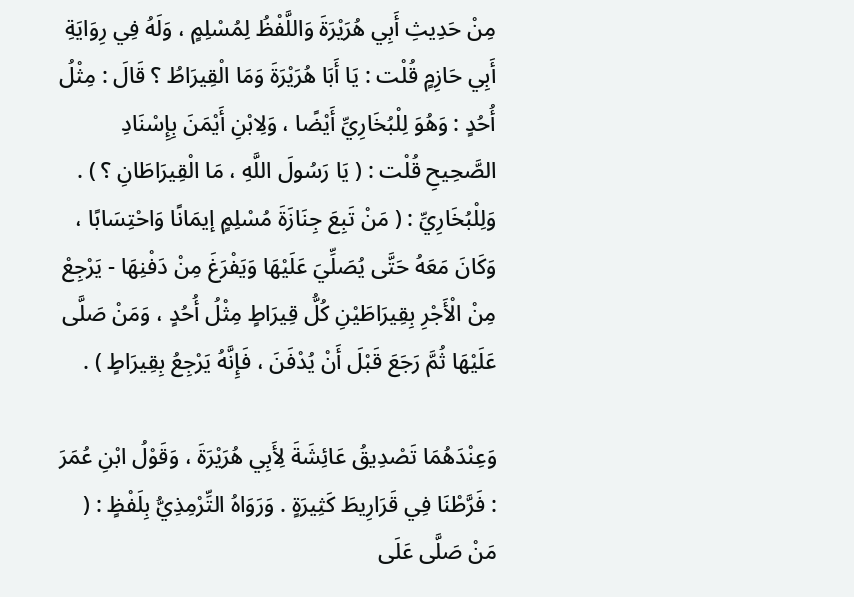مِنْ حَدِيثِ أَبِي هُرَيْرَةَ وَاللَّفْظُ لِمُسْلِمٍ ، وَلَهُ فِي رِوَايَةِ أَبِي حَازِمٍ قُلْت : يَا أَبَا هُرَيْرَةَ وَمَا الْقِيرَاطُ ؟ قَالَ : مِثْلُ أُحُدٍ : وَهُوَ لِلْبُخَارِيِّ أَيْضًا ، وَلِابْنِ أَيْمَنَ بِإِسْنَادِ الصَّحِيحِ قُلْت : ( يَا رَسُولَ اللَّهِ ، مَا الْقِيرَاطَانِ ؟ ) . وَلِلْبُخَارِيِّ : ( مَنْ تَبِعَ جِنَازَةَ مُسْلِمٍ إيمَانًا وَاحْتِسَابًا ، وَكَانَ مَعَهُ حَتَّى يُصَلِّيَ عَلَيْهَا وَيَفْرَغَ مِنْ دَفْنِهَا - يَرْجِعْ مِنْ الْأَجْرِ بِقِيرَاطَيْنِ كُلُّ قِيرَاطٍ مِثْلُ أُحُدٍ ، وَمَنْ صَلَّى عَلَيْهَا ثُمَّ رَجَعَ قَبْلَ أَنْ يُدْفَنَ ، فَإِنَّهُ يَرْجِعُ بِقِيرَاطٍ ) .

وَعِنْدَهُمَا تَصْدِيقُ عَائِشَةَ لِأَبِي هُرَيْرَةَ ، وَقَوْلُ ابْنِ عُمَرَ : فَرَّطْنَا فِي قَرَارِيطَ كَثِيرَةٍ . وَرَوَاهُ التِّرْمِذِيُّ بِلَفْظٍ : ( مَنْ صَلَّى عَلَى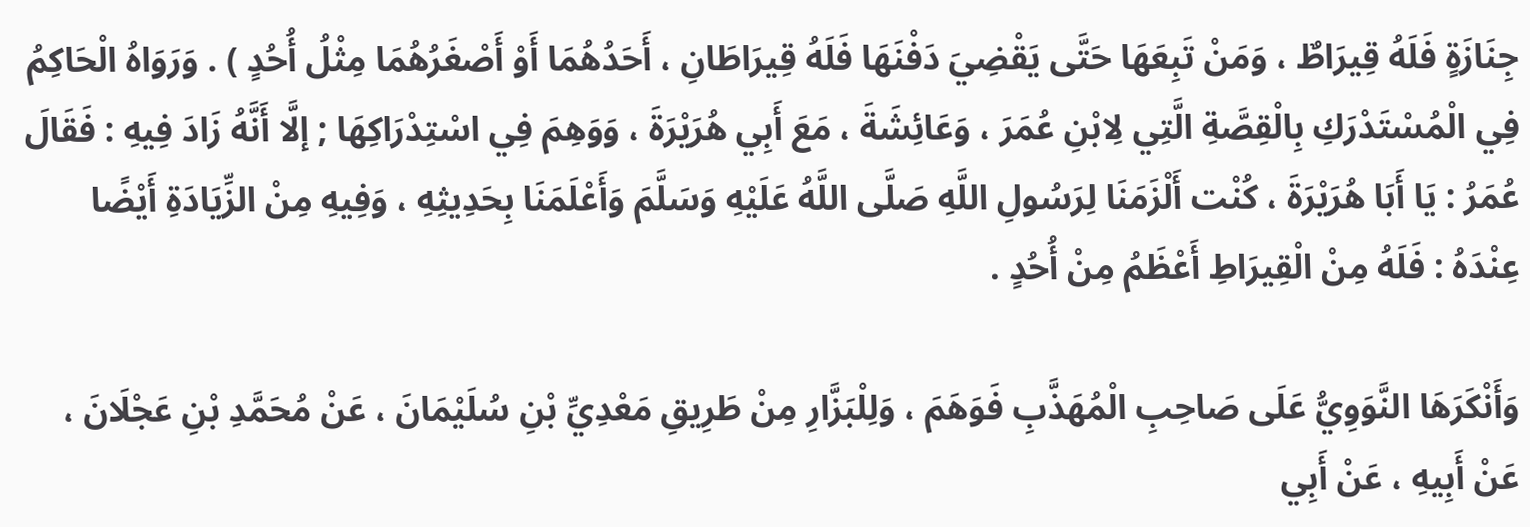جِنَازَةٍ فَلَهُ قِيرَاطٌ ، وَمَنْ تَبِعَهَا حَتَّى يَقْضِيَ دَفْنَهَا فَلَهُ قِيرَاطَانِ ، أَحَدُهُمَا أَوْ أَصْغَرُهُمَا مِثْلُ أُحُدٍ ) . وَرَوَاهُ الْحَاكِمُ فِي الْمُسْتَدْرَكِ بِالْقِصَّةِ الَّتِي لِابْنِ عُمَرَ ، وَعَائِشَةَ ، مَعَ أَبِي هُرَيْرَةَ ، وَوَهِمَ فِي اسْتِدْرَاكِهَا ; إلَّا أَنَّهُ زَادَ فِيهِ : فَقَالَ عُمَرُ : يَا أَبَا هُرَيْرَةَ ، كُنْت أَلْزَمَنَا لِرَسُولِ اللَّهِ صَلَّى اللَّهُ عَلَيْهِ وَسَلَّمَ وَأَعْلَمَنَا بِحَدِيثِهِ ، وَفِيهِ مِنْ الزِّيَادَةِ أَيْضًا عِنْدَهُ : فَلَهُ مِنْ الْقِيرَاطِ أَعْظَمُ مِنْ أُحُدٍ .

وَأَنْكَرَهَا النَّوَوِيُّ عَلَى صَاحِبِ الْمُهَذَّبِ فَوَهَمَ ، وَلِلْبَزَّارِ مِنْ طَرِيقِ مَعْدِيِّ بْنِ سُلَيْمَانَ ، عَنْ مُحَمَّدِ بْنِ عَجْلَانَ ، عَنْ أَبِيهِ ، عَنْ أَبِي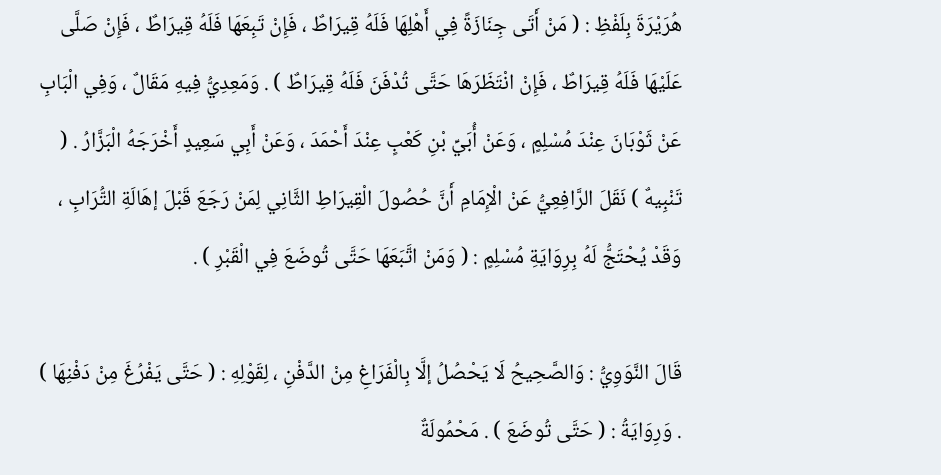هُرَيْرَةَ بِلَفْظِ : ( مَنْ أَتَى جِنَازَةً فِي أَهْلِهَا فَلَهُ قِيرَاطٌ ، فَإِنْ تَبِعَهَا فَلَهُ قِيرَاطٌ ، فَإِنْ صَلَّى عَلَيْهَا فَلَهُ قِيرَاطٌ ، فَإِنْ انْتَظَرَهَا حَتَّى تُدْفَنَ فَلَهُ قِيرَاطٌ ) . وَمَعِدِيُّ فِيهِ مَقَالٌ ، وَفِي الْبَابِ عَنْ ثَوْبَانَ عِنْدَ مُسْلِمٍ ، وَعَنْ أُبَيِّ بْنِ كَعْبٍ عِنْدَ أَحْمَدَ ، وَعَنْ أَبِي سَعِيدٍ أَخْرَجَهُ الْبَزَّارُ . ( تَنْبِيهٌ ) نَقَلَ الرَّافِعِيُّ عَنْ الْإِمَامِ أَنَّ حُصُولَ الْقِيرَاطِ الثَّانِي لِمَنْ رَجَعَ قَبْلَ إهَالَةِ التُّرَابِ ، وَقَدْ يُحْتَجُّ لَهُ بِرِوَايَةِ مُسْلِمٍ : ( وَمَنْ اتَّبَعَهَا حَتَّى تُوضَعَ فِي الْقَبْرِ ) .

قَالَ النَّوَوِيُّ : وَالصَّحِيحُ لَا يَحْصُلُ إلَّا بِالْفَرَاغِ مِنْ الدَّفْنِ ، لِقَوْلِهِ : ( حَتَّى يَفْرُغَ مِنْ دَفْنِهَا ) . وَرِوَايَةُ : ( حَتَّى تُوضَعَ ) . مَحْمُولَةٌ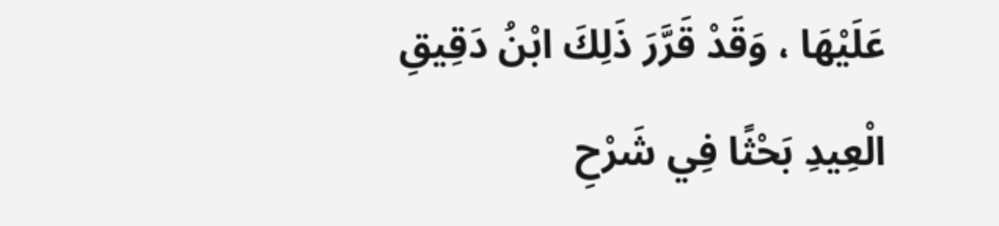عَلَيْهَا ، وَقَدْ قَرَّرَ ذَلِكَ ابْنُ دَقِيقِ الْعِيدِ بَحْثًا فِي شَرْحِ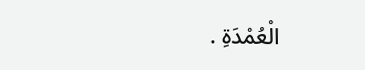الْعُمْدَةِ .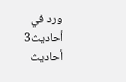ورد في أحاديث3 أحاديث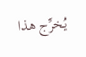يُخرِّج هذا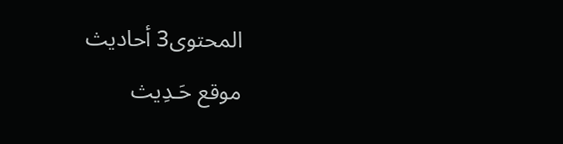المحتوى3 أحاديث
موقع حَـدِيث